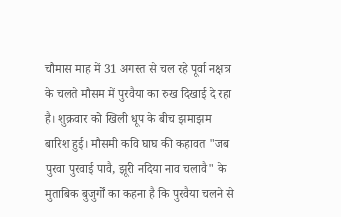चौमास माह में 31 अगस्त से चल रहे पूर्वा नक्षत्र के चलते मौसम में पुरवैया का रुख दिखाई दे रहा है। शुक्रवार को खिली धूप के बीच झमाझम बारिश हुई। मौसमी कवि घाघ की कहावत "जब पुरवा पुरवाई पावै, झूरी नदिया नाव चलावै" के मुताबिक बुजुर्गों का कहना है कि पुरवैया चलने से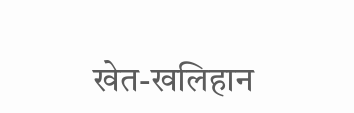खेत-खलिहान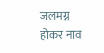जलमग्न होकर नाव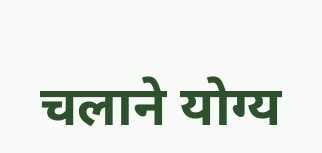चलाने योग्य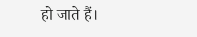हो जाते हैं।